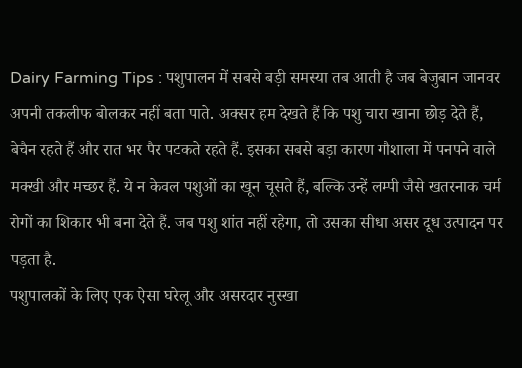Dairy Farming Tips : पशुपालन में सबसे बड़ी समस्या तब आती है जब बेजुबान जानवर अपनी तकलीफ बोलकर नहीं बता पाते. अक्सर हम देखते हैं कि पशु चारा खाना छोड़ देते हैं, बेचैन रहते हैं और रात भर पैर पटकते रहते हैं. इसका सबसे बड़ा कारण गौशाला में पनपने वाले मक्खी और मच्छर हैं. ये न केवल पशुओं का खून चूसते हैं, बल्कि उन्हें लम्पी जैसे खतरनाक चर्म रोगों का शिकार भी बना देते हैं. जब पशु शांत नहीं रहेगा, तो उसका सीधा असर दूध उत्पादन पर पड़ता है.
पशुपालकों के लिए एक ऐसा घरेलू और असरदार नुस्खा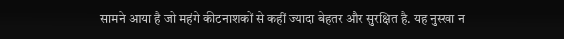सामने आया है जो महंगे कीटनाशकों से कहीं ज्यादा बेहतर और सुरक्षित है. यह नुस्खा न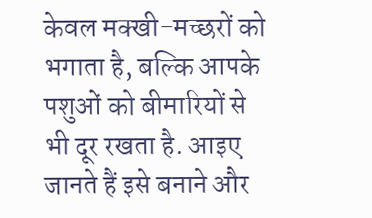केवल मक्खी-मच्छरों को भगाता है, बल्कि आपके पशुओं को बीमारियों से भी दूर रखता है. आइए जानते हैं इसे बनाने और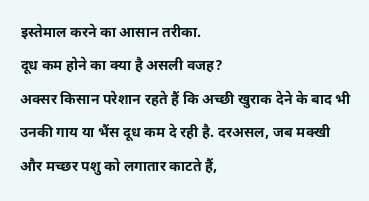इस्तेमाल करने का आसान तरीका.
दूध कम होने का क्या है असली वजह?
अक्सर किसान परेशान रहते हैं कि अच्छी खुराक देने के बाद भी उनकी गाय या भैंस दूध कम दे रही है. दरअसल, जब मक्खी और मच्छर पशु को लगातार काटते हैं,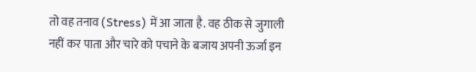तो वह तनाव (Stress) में आ जाता है. वह ठीक से जुगाली नहीं कर पाता और चारे को पचाने के बजाय अपनी ऊर्जा इन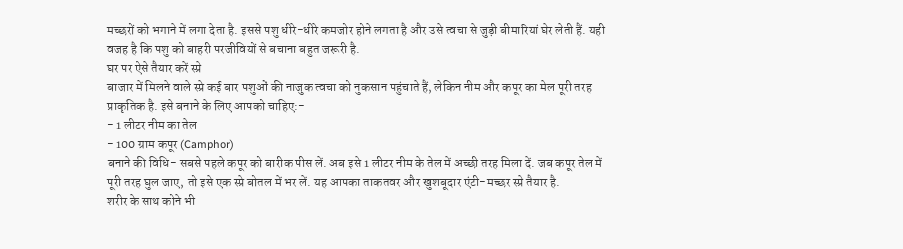मच्छरों को भगाने में लगा देता है. इससे पशु धीरे-धीरे कमजोर होने लगता है और उसे त्वचा से जुड़ी बीमारियां घेर लेती हैं. यही वजह है कि पशु को बाहरी परजीवियों से बचाना बहुत जरूरी है.
घर पर ऐसे तैयार करें स्प्रे
बाजार में मिलने वाले स्प्रे कई बार पशुओं की नाजुक त्वचा को नुकसान पहुंचाते हैं, लेकिन नीम और कपूर का मेल पूरी तरह प्राकृतिक है. इसे बनाने के लिए आपको चाहिए:-
- 1 लीटर नीम का तेल
- 100 ग्राम कपूर (Camphor)
बनाने की विधि- सबसे पहले कपूर को बारीक पीस लें. अब इसे 1 लीटर नीम के तेल में अच्छी तरह मिला दें. जब कपूर तेल में पूरी तरह घुल जाए, तो इसे एक स्प्रे बोतल में भर लें. यह आपका ताकतवर और खुशबूदार एंटी-मच्छर स्प्रे तैयार है.
शरीर के साथ कोने भी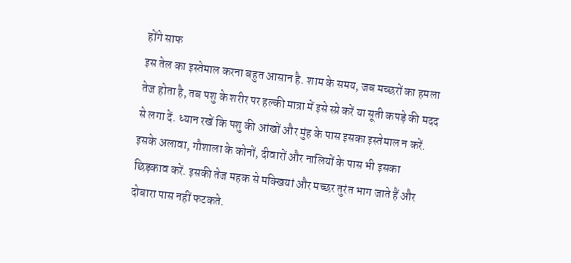होंगे साफ
इस तेल का इस्तेमाल करना बहुत आसान है. शाम के समय, जब मच्छरों का हमला तेज होता है, तब पशु के शरीर पर हल्की मात्रा में इसे स्प्रे करें या सूती कपड़े की मदद से लगा दें. ध्यान रखें कि पशु की आंखों और मुंह के पास इसका इस्तेमाल न करें. इसके अलावा, गौशाला के कोनों, दीवारों और नालियों के पास भी इसका छिड़काव करें. इसकी तेज महक से मक्खियां और मच्छर तुरंत भाग जाते हैं और दोबारा पास नहीं फटकते.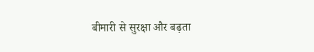बीमारी से सुरक्षा और बढ़ता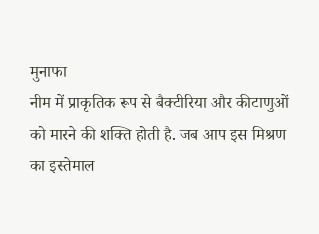मुनाफा
नीम में प्राकृतिक रूप से बैक्टीरिया और कीटाणुओं को मारने की शक्ति होती है. जब आप इस मिश्रण का इस्तेमाल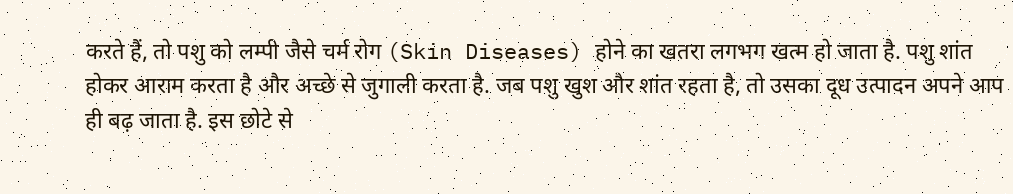करते हैं, तो पशु को लम्पी जैसे चर्म रोग (Skin Diseases) होने का खतरा लगभग खत्म हो जाता है. पशु शांत होकर आराम करता है और अच्छे से जुगाली करता है. जब पशु खुश और शांत रहता है, तो उसका दूध उत्पादन अपने आप ही बढ़ जाता है. इस छोटे से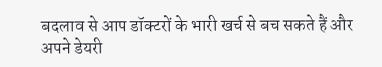बदलाव से आप डॉक्टरों के भारी खर्च से बच सकते हैं और अपने डेयरी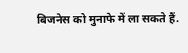बिजनेस को मुनाफे में ला सकते हैं.